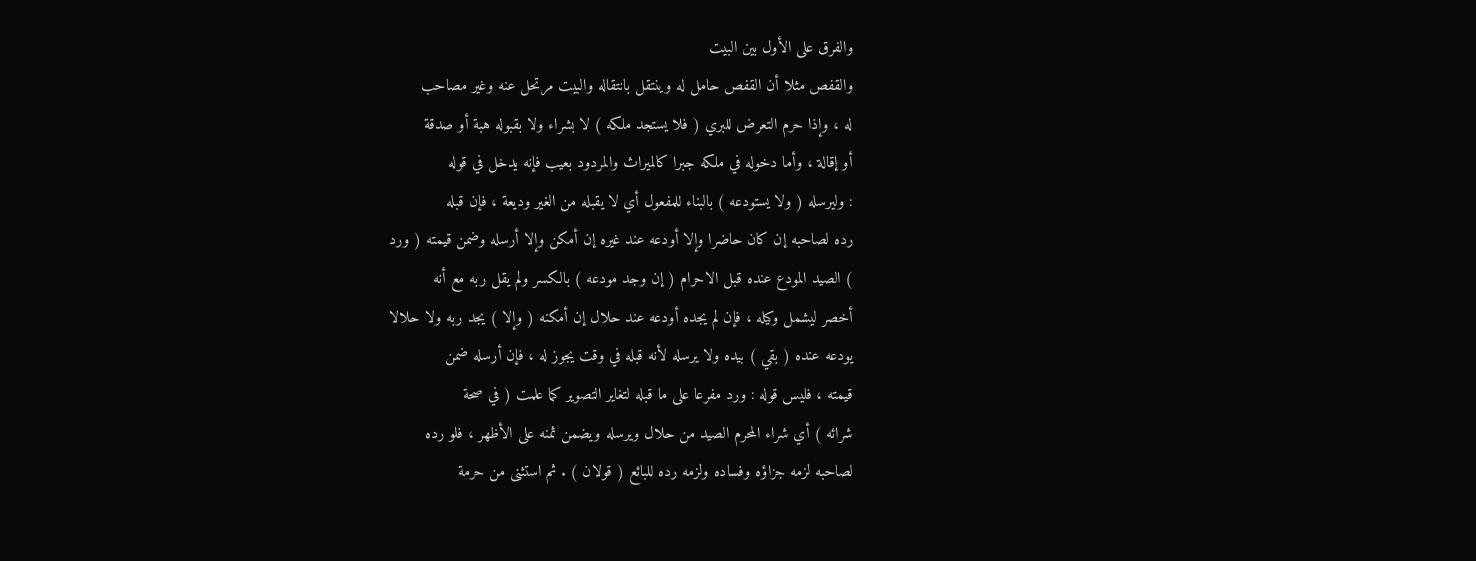والفرق على الأول بين البيت
والقفص مثلا أن القفص حامل له وينتقل بانتقاله والبيت مرتحل عنه وغير مصاحب
له ، وإذا حرم التعرض للبري ( فلا يستجد ملكه ) لا بشراء ولا بقبوله هبة أو صدقة
أو إقالة ، وأما دخوله في ملكه جبرا كالميراث والمردود بعيب فإنه يدخل في قوله
: وليرسله ( ولا يستودعه ) بالبناء للمفعول أي لا يقبله من الغير وديعة ، فإن قبله
رده لصاحبه إن كان حاضرا وإلا أودعه عند غيره إن أمكن وإلا أرسله وضمن قيمته ( ورد
) الصيد المودع عنده قبل الاحرام ( إن وجد مودعه ) بالكسر ولم يقل ربه مع أنه
أخصر ليشمل وكيله ، فإن لم يجده أودعه عند حلال إن أمكنه ( وإلا ) يجد ربه ولا حلالا
يودعه عنده ( بقي ) بيده ولا يرسله لأنه قبله في وقت يجوز له ، فإن أرسله ضمن
قيمته ، فليس قوله : ورد مفرعا على ما قبله لتغاير التصوير كما علمت ( في صحة
شرائه ) أي شراء المحرم الصيد من حلال ويرسله ويضمن ثمنه على الأظهر ، فلو رده
لصاحبه لزمه جزاؤه وفساده ولزمه رده للبائع ( قولان ) . ثم استثنى من حرمة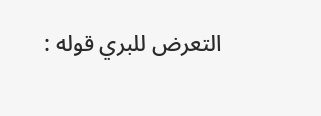التعرض للبري قوله :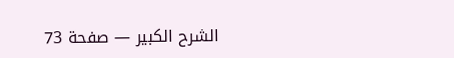الشرح الكبير — صفحة 73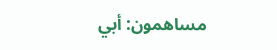مساهمون: أبي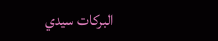البركات سيدي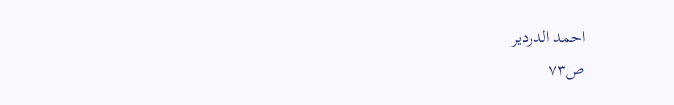احمد الدردير
ص٧٣